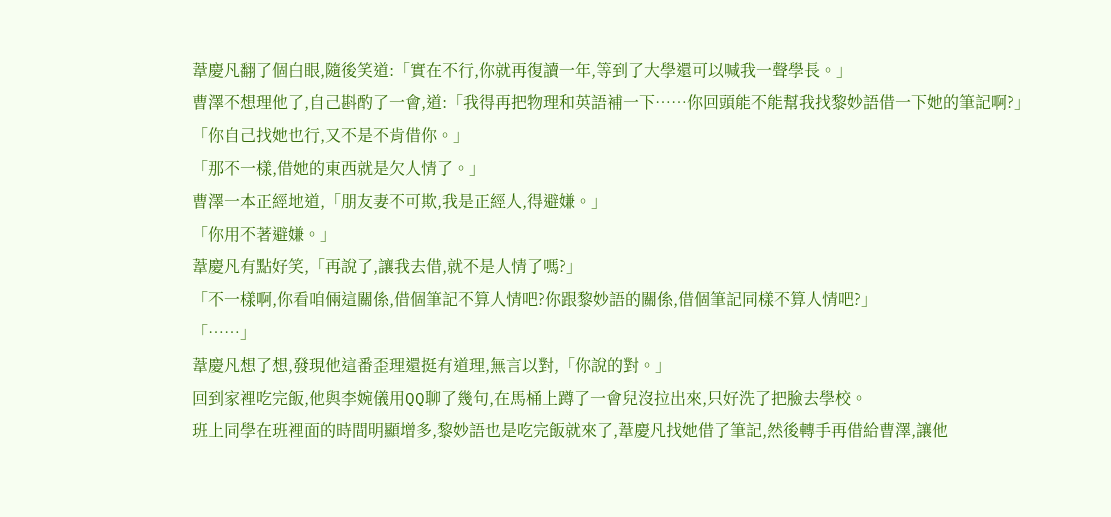葦慶凡翻了個白眼,隨後笑道:「實在不行,你就再復讀一年,等到了大學還可以喊我一聲學長。」
曹澤不想理他了,自己斟酌了一會,道:「我得再把物理和英語補一下……你回頭能不能幫我找黎妙語借一下她的筆記啊?」
「你自己找她也行,又不是不肯借你。」
「那不一樣,借她的東西就是欠人情了。」
曹澤一本正經地道,「朋友妻不可欺,我是正經人,得避嫌。」
「你用不著避嫌。」
葦慶凡有點好笑,「再說了,讓我去借,就不是人情了嗎?」
「不一樣啊,你看咱倆這關係,借個筆記不算人情吧?你跟黎妙語的關係,借個筆記同樣不算人情吧?」
「……」
葦慶凡想了想,發現他這番歪理還挺有道理,無言以對,「你說的對。」
回到家裡吃完飯,他與李婉儀用QQ聊了幾句,在馬桶上蹲了一會兒沒拉出來,只好洗了把臉去學校。
班上同學在班裡面的時間明顯增多,黎妙語也是吃完飯就來了,葦慶凡找她借了筆記,然後轉手再借給曹澤,讓他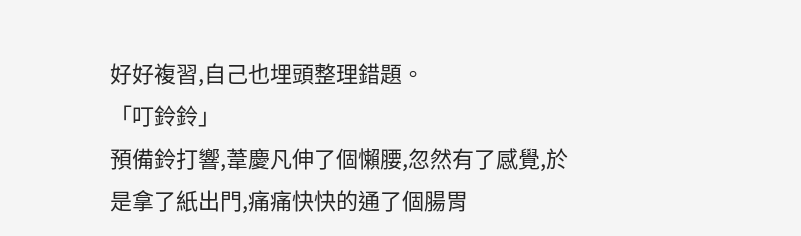好好複習,自己也埋頭整理錯題。
「叮鈴鈴」
預備鈴打響,葦慶凡伸了個懶腰,忽然有了感覺,於是拿了紙出門,痛痛快快的通了個腸胃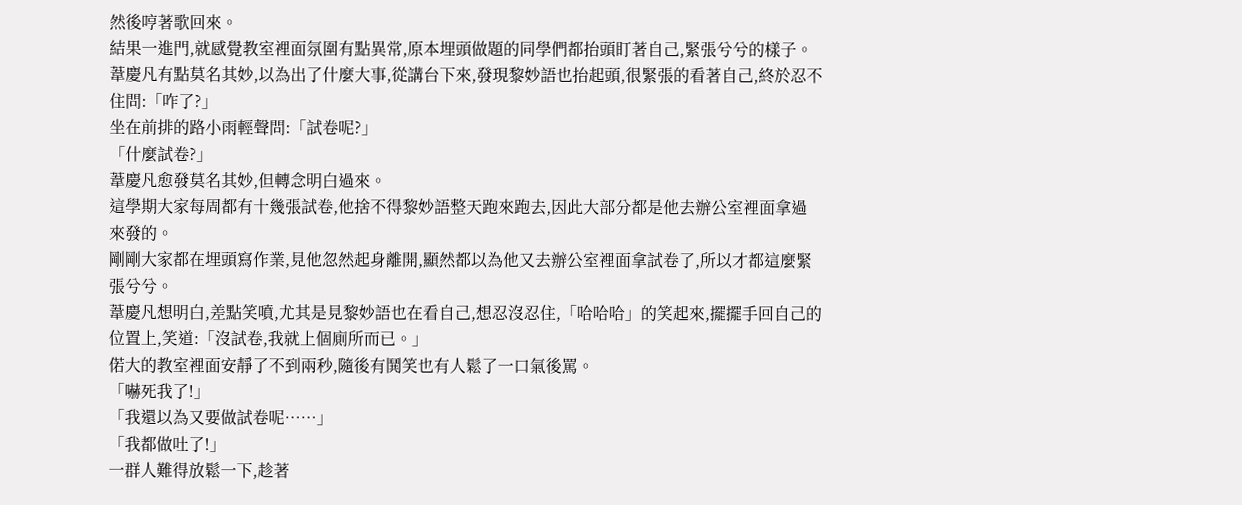然後哼著歌回來。
結果一進門,就感覺教室裡面氛圍有點異常,原本埋頭做題的同學們都抬頭盯著自己,緊張兮兮的樣子。
葦慶凡有點莫名其妙,以為出了什麼大事,從講台下來,發現黎妙語也抬起頭,很緊張的看著自己,終於忍不住問:「咋了?」
坐在前排的路小雨輕聲問:「試卷呢?」
「什麼試卷?」
葦慶凡愈發莫名其妙,但轉念明白過來。
這學期大家每周都有十幾張試卷,他捨不得黎妙語整天跑來跑去,因此大部分都是他去辦公室裡面拿過來發的。
剛剛大家都在埋頭寫作業,見他忽然起身離開,顯然都以為他又去辦公室裡面拿試卷了,所以才都這麼緊張兮兮。
葦慶凡想明白,差點笑噴,尤其是見黎妙語也在看自己,想忍沒忍住,「哈哈哈」的笑起來,擺擺手回自己的位置上,笑道:「沒試卷,我就上個廁所而已。」
偌大的教室裡面安靜了不到兩秒,隨後有鬨笑也有人鬆了一口氣後罵。
「嚇死我了!」
「我還以為又要做試卷呢……」
「我都做吐了!」
一群人難得放鬆一下,趁著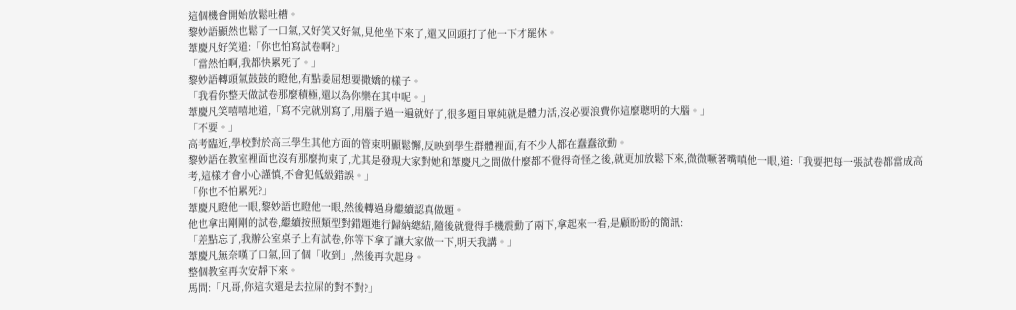這個機會開始放鬆吐槽。
黎妙語顯然也鬆了一口氣,又好笑又好氣,見他坐下來了,還又回頭打了他一下才罷休。
葦慶凡好笑道:「你也怕寫試卷啊?」
「當然怕啊,我都快累死了。」
黎妙語轉頭氣鼓鼓的瞪他,有點委屈想要撒嬌的樣子。
「我看你整天做試卷那麼積極,還以為你樂在其中呢。」
葦慶凡笑嘻嘻地道,「寫不完就別寫了,用腦子過一遍就好了,很多題目單純就是體力活,沒必要浪費你這麼聰明的大腦。」
「不要。」
高考臨近,學校對於高三學生其他方面的管束明顯鬆懈,反映到學生群體裡面,有不少人都在蠢蠢欲動。
黎妙語在教室裡面也沒有那麼拘束了,尤其是發現大家對她和葦慶凡之間做什麼都不覺得奇怪之後,就更加放鬆下來,微微噘著嘴嗔他一眼,道:「我要把每一張試卷都當成高考,這樣才會小心謹慎,不會犯低級錯誤。」
「你也不怕累死?」
葦慶凡瞪他一眼,黎妙語也瞪他一眼,然後轉過身繼續認真做題。
他也拿出剛剛的試卷,繼續按照類型對錯題進行歸納總結,隨後就覺得手機震動了兩下,拿起來一看,是顧盼盼的簡訊:
「差點忘了,我辦公室桌子上有試卷,你等下拿了讓大家做一下,明天我講。」
葦慶凡無奈嘆了口氣,回了個「收到」,然後再次起身。
整個教室再次安靜下來。
馬問:「凡哥,你這次還是去拉屎的對不對?」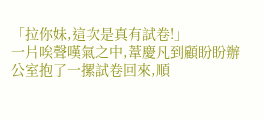「拉你妹,這次是真有試卷!」
一片唉聲嘆氣之中,葦慶凡到顧盼盼辦公室抱了一摞試卷回來,順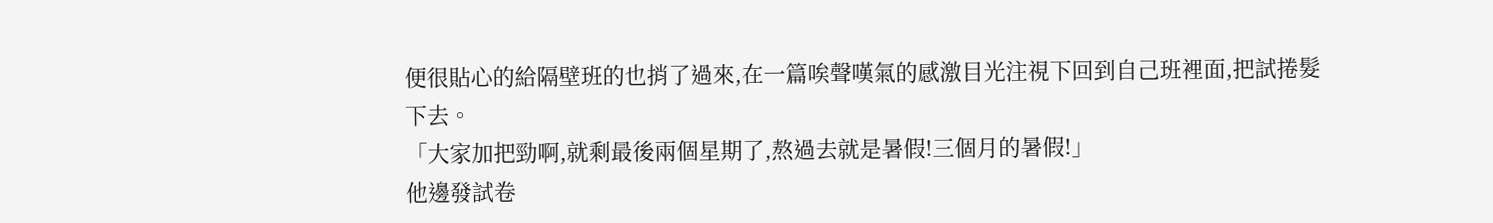便很貼心的給隔壁班的也捎了過來,在一篇唉聲嘆氣的感激目光注視下回到自己班裡面,把試捲髮下去。
「大家加把勁啊,就剩最後兩個星期了,熬過去就是暑假!三個月的暑假!」
他邊發試卷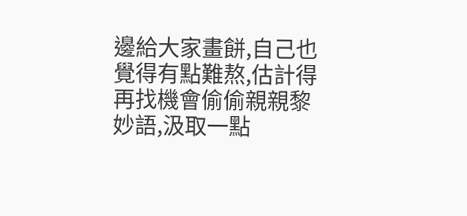邊給大家畫餅,自己也覺得有點難熬,估計得再找機會偷偷親親黎妙語,汲取一點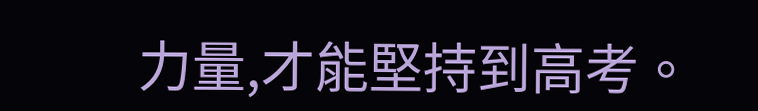力量,才能堅持到高考。